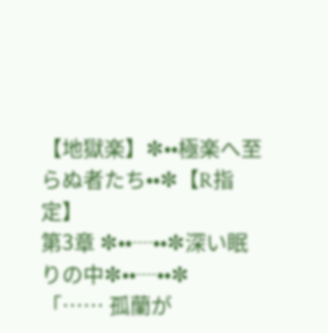【地獄楽】✼••極楽へ至らぬ者たち••✼【R指定】
第3章 ✼••┈••✼深い眠りの中✼••┈••✼
「…… 孤蘭が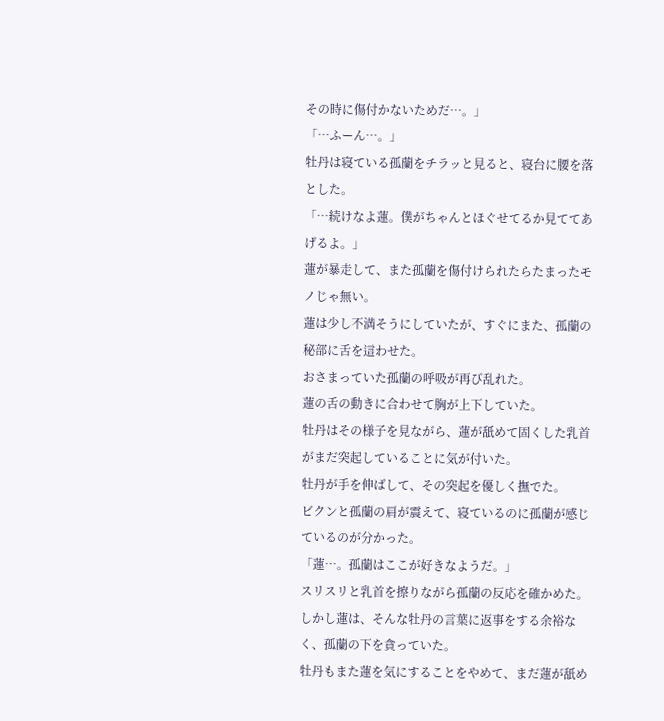その時に傷付かないためだ…。」
「…ふーん…。」
牡丹は寝ている孤蘭をチラッと見ると、寝台に腰を落とした。
「…続けなよ蓮。僕がちゃんとほぐせてるか見ててあげるよ。」
蓮が暴走して、また孤蘭を傷付けられたらたまったモノじゃ無い。
蓮は少し不満そうにしていたが、すぐにまた、孤蘭の秘部に舌を這わせた。
おさまっていた孤蘭の呼吸が再び乱れた。
蓮の舌の動きに合わせて胸が上下していた。
牡丹はその様子を見ながら、蓮が舐めて固くした乳首がまだ突起していることに気が付いた。
牡丹が手を伸ばして、その突起を優しく撫でた。
ビクンと孤蘭の肩が震えて、寝ているのに孤蘭が感じているのが分かった。
「蓮…。孤蘭はここが好きなようだ。」
スリスリと乳首を擦りながら孤蘭の反応を確かめた。
しかし蓮は、そんな牡丹の言葉に返事をする余裕なく、孤蘭の下を貪っていた。
牡丹もまた蓮を気にすることをやめて、まだ蓮が舐め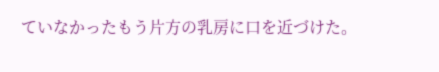ていなかったもう片方の乳房に口を近づけた。